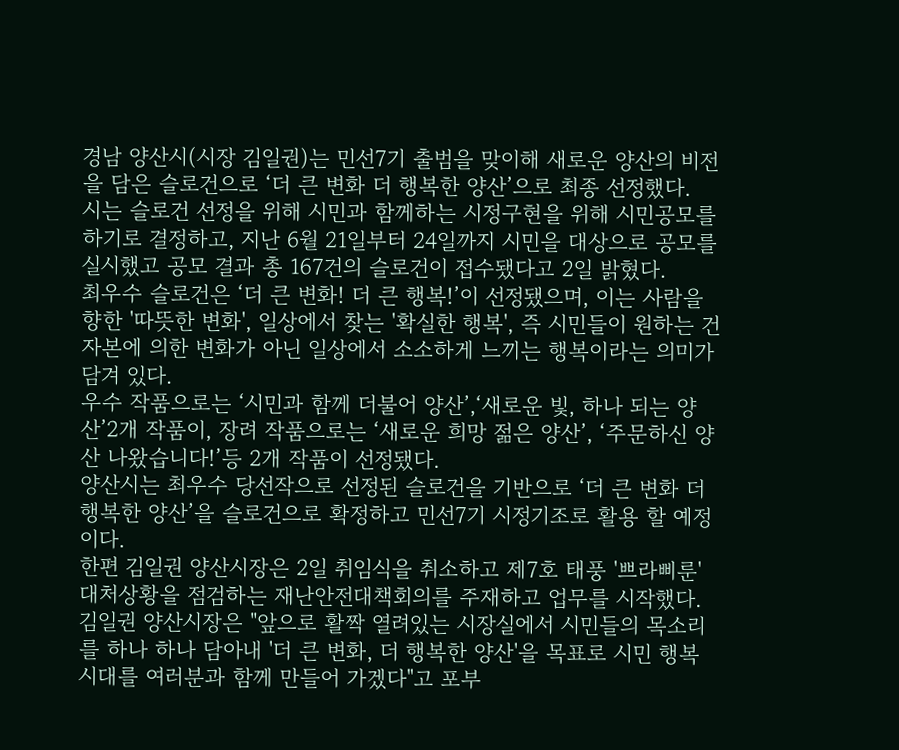경남 양산시(시장 김일권)는 민선7기 출범을 맞이해 새로운 양산의 비전을 담은 슬로건으로 ‘더 큰 변화 더 행복한 양산’으로 최종 선정했다.
시는 슬로건 선정을 위해 시민과 함께하는 시정구현을 위해 시민공모를 하기로 결정하고, 지난 6월 21일부터 24일까지 시민을 대상으로 공모를 실시했고 공모 결과 총 167건의 슬로건이 접수됐다고 2일 밝혔다.
최우수 슬로건은 ‘더 큰 변화! 더 큰 행복!’이 선정됐으며, 이는 사람을 향한 '따뜻한 변화', 일상에서 찾는 '확실한 행복', 즉 시민들이 원하는 건 자본에 의한 변화가 아닌 일상에서 소소하게 느끼는 행복이라는 의미가 담겨 있다.
우수 작품으로는 ‘시민과 함께 더불어 양산’,‘새로운 빛, 하나 되는 양산’2개 작품이, 장려 작품으로는 ‘새로운 희망 젊은 양산’, ‘주문하신 양산 나왔습니다!’등 2개 작품이 선정됐다.
양산시는 최우수 당선작으로 선정된 슬로건을 기반으로 ‘더 큰 변화 더 행복한 양산’을 슬로건으로 확정하고 민선7기 시정기조로 활용 할 예정이다.
한편 김일권 양산시장은 2일 취임식을 취소하고 제7호 태풍 '쁘라삐룬' 대처상황을 점검하는 재난안전대책회의를 주재하고 업무를 시작했다.
김일권 양산시장은 "앞으로 활짝 열려있는 시장실에서 시민들의 목소리를 하나 하나 담아내 '더 큰 변화, 더 행복한 양산'을 목표로 시민 행복시대를 여러분과 함께 만들어 가겠다"고 포부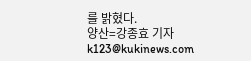를 밝혔다.
양산=강종효 기자 k123@kukinews.com